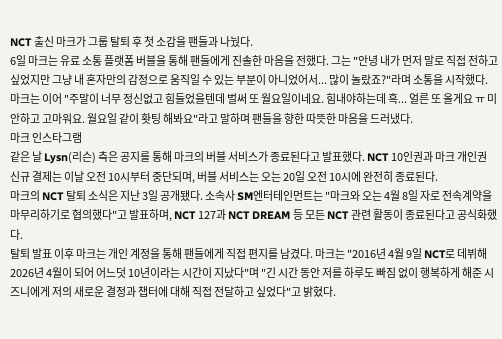NCT 출신 마크가 그룹 탈퇴 후 첫 소감을 팬들과 나눴다.
6일 마크는 유료 소통 플랫폼 버블을 통해 팬들에게 진솔한 마음을 전했다. 그는 "안녕 내가 먼저 말로 직접 전하고 싶었지만 그냥 내 혼자만의 감정으로 움직일 수 있는 부분이 아니었어서... 많이 놀랐죠?"라며 소통을 시작했다.
마크는 이어 "주말이 너무 정신없고 힘들었을텐데 벌써 또 월요일이네요. 힘내야하는데 흑... 얼른 또 올게요 ㅠ 미안하고 고마워요. 월요일 같이 홧팅 해봐요"라고 말하며 팬들을 향한 따뜻한 마음을 드러냈다.
마크 인스타그램
같은 날 Lysn(리슨) 측은 공지를 통해 마크의 버블 서비스가 종료된다고 발표했다. NCT 10인권과 마크 개인권 신규 결제는 이날 오전 10시부터 중단되며, 버블 서비스는 오는 20일 오전 10시에 완전히 종료된다.
마크의 NCT 탈퇴 소식은 지난 3일 공개됐다. 소속사 SM엔터테인먼트는 "마크와 오는 4월 8일 자로 전속계약을 마무리하기로 협의했다"고 발표하며, NCT 127과 NCT DREAM 등 모든 NCT 관련 활동이 종료된다고 공식화했다.
탈퇴 발표 이후 마크는 개인 계정을 통해 팬들에게 직접 편지를 남겼다. 마크는 "2016년 4월 9일 NCT로 데뷔해 2026년 4월이 되어 어느덧 10년이라는 시간이 지났다"며 "긴 시간 동안 저를 하루도 빠짐 없이 행복하게 해준 시즈니에게 저의 새로운 결정과 챕터에 대해 직접 전달하고 싶었다"고 밝혔다.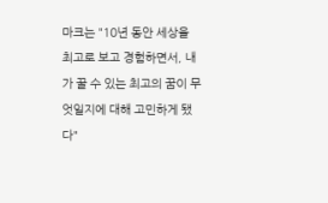마크는 "10년 동안 세상을 최고로 보고 경험하면서, 내가 꿀 수 있는 최고의 꿈이 무엇일지에 대해 고민하게 됐다"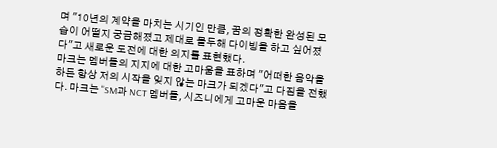며 "10년의 계약을 마치는 시기인 만큼, 꿈의 정확한 완성된 모습이 어떨지 궁금해졌고 제대로 몰두해 다이빙을 하고 싶어졌다"고 새로운 도전에 대한 의지를 표현했다.
마크는 멤버들의 지지에 대한 고마움을 표하며 "어떠한 음악을 하든 항상 저의 시작을 잊지 않는 마크가 되겠다"고 다짐을 전했다. 마크는 "SM과 NCT 멤버들, 시즈니에게 고마운 마음을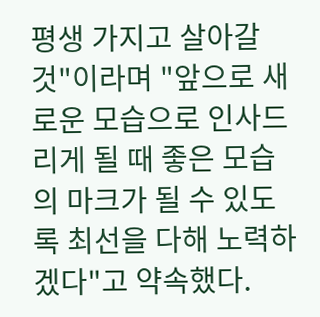평생 가지고 살아갈 것"이라며 "앞으로 새로운 모습으로 인사드리게 될 때 좋은 모습의 마크가 될 수 있도록 최선을 다해 노력하겠다"고 약속했다.